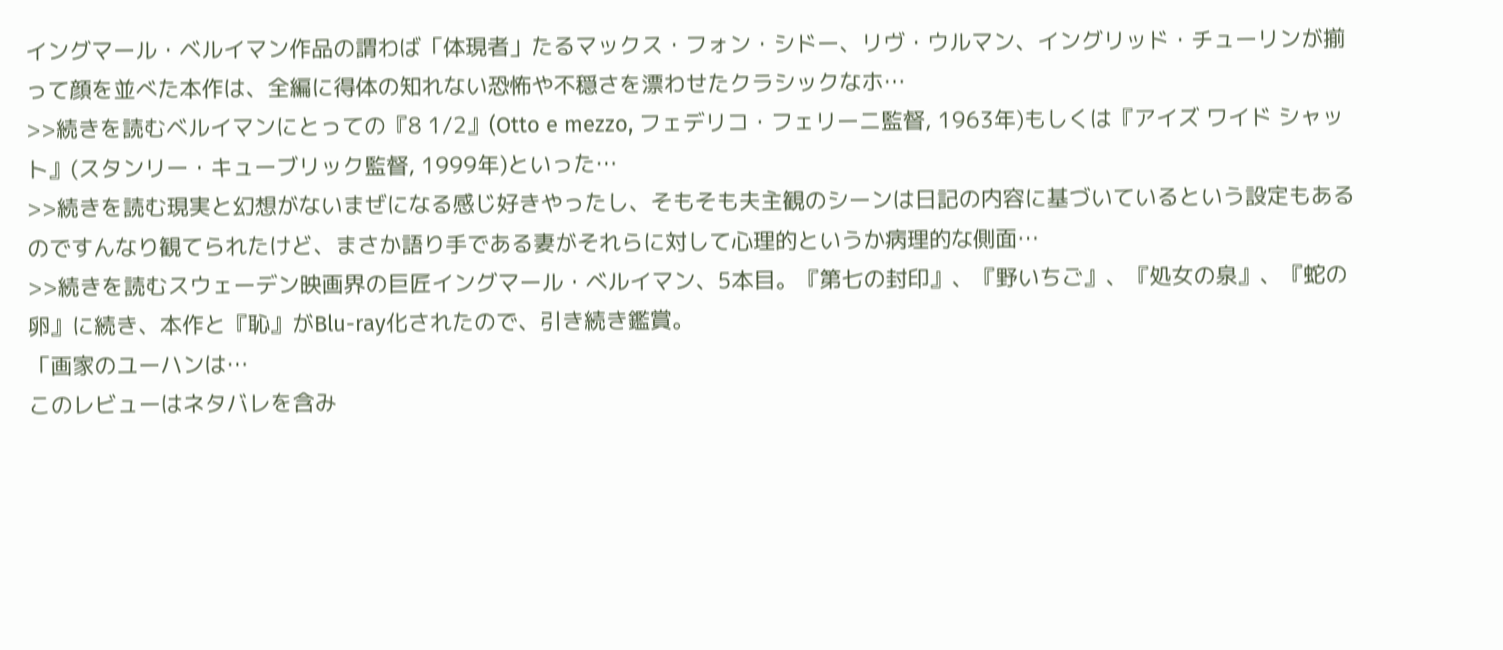イングマール・ベルイマン作品の謂わば「体現者」たるマックス・フォン・シドー、リヴ・ウルマン、イングリッド・チューリンが揃って顔を並べた本作は、全編に得体の知れない恐怖や不穏さを漂わせたクラシックなホ…
>>続きを読むベルイマンにとっての『8 1/2』(Otto e mezzo, フェデリコ・フェリーニ監督, 1963年)もしくは『アイズ ワイド シャット』(スタンリー・キューブリック監督, 1999年)といった…
>>続きを読む現実と幻想がないまぜになる感じ好きやったし、そもそも夫主観のシーンは日記の内容に基づいているという設定もあるのですんなり観てられたけど、まさか語り手である妻がそれらに対して心理的というか病理的な側面…
>>続きを読むスウェーデン映画界の巨匠イングマール・ベルイマン、5本目。『第七の封印』、『野いちご』、『処女の泉』、『蛇の卵』に続き、本作と『恥』がBlu-ray化されたので、引き続き鑑賞。
「画家のユーハンは…
このレビューはネタバレを含み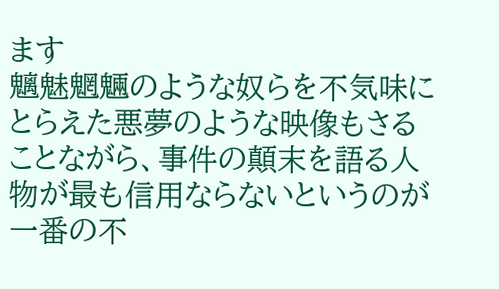ます
魑魅魍魎のような奴らを不気味にとらえた悪夢のような映像もさることながら、事件の顛末を語る人物が最も信用ならないというのが一番の不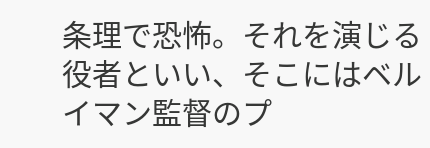条理で恐怖。それを演じる役者といい、そこにはベルイマン監督のプ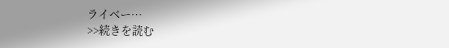ライベー…
>>続きを読む